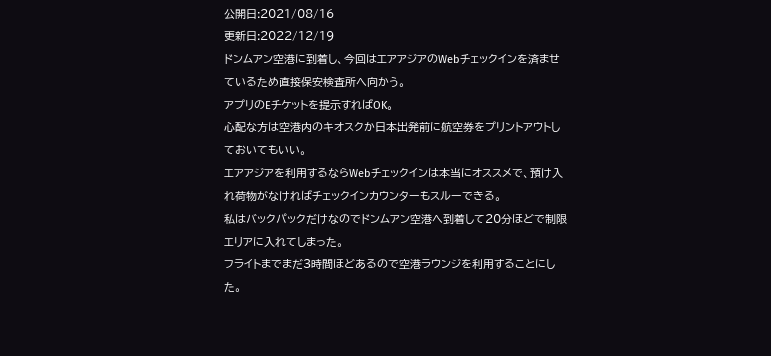公開日:2021/08/16
更新日:2022/12/19
ドンムアン空港に到着し、今回はエアアジアのWebチェックインを済ませているため直接保安検査所へ向かう。
アプリのEチケットを提示すればOK。
心配な方は空港内のキオスクか日本出発前に航空券をプリントアウトしておいてもいい。
エアアジアを利用するならWebチェックインは本当にオススメで、預け入れ荷物がなければチェックインカウンターもスルーできる。
私はバックパックだけなのでドンムアン空港へ到着して20分ほどで制限エリアに入れてしまった。
フライトまでまだ3時間ほどあるので空港ラウンジを利用することにした。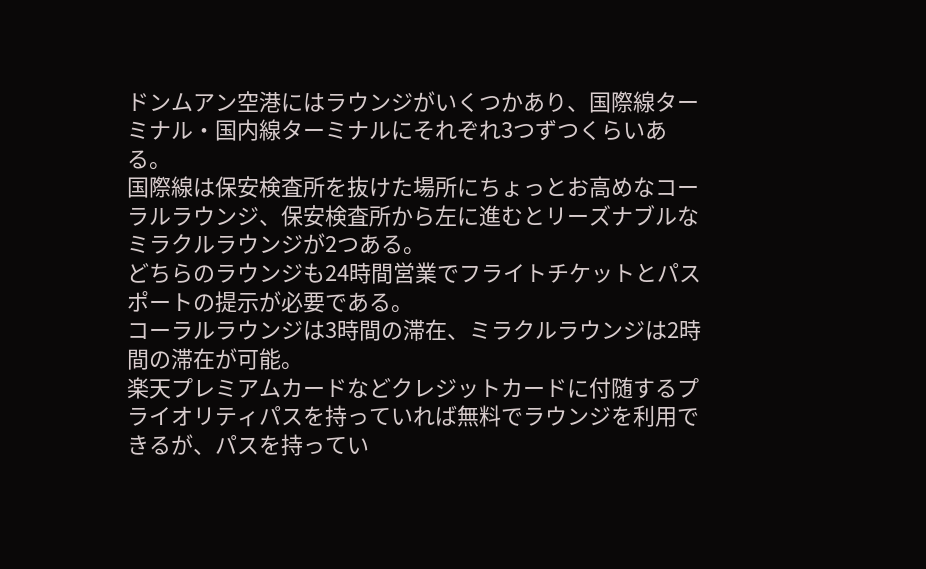ドンムアン空港にはラウンジがいくつかあり、国際線ターミナル・国内線ターミナルにそれぞれ3つずつくらいある。
国際線は保安検査所を抜けた場所にちょっとお高めなコーラルラウンジ、保安検査所から左に進むとリーズナブルなミラクルラウンジが2つある。
どちらのラウンジも24時間営業でフライトチケットとパスポートの提示が必要である。
コーラルラウンジは3時間の滞在、ミラクルラウンジは2時間の滞在が可能。
楽天プレミアムカードなどクレジットカードに付随するプライオリティパスを持っていれば無料でラウンジを利用できるが、パスを持ってい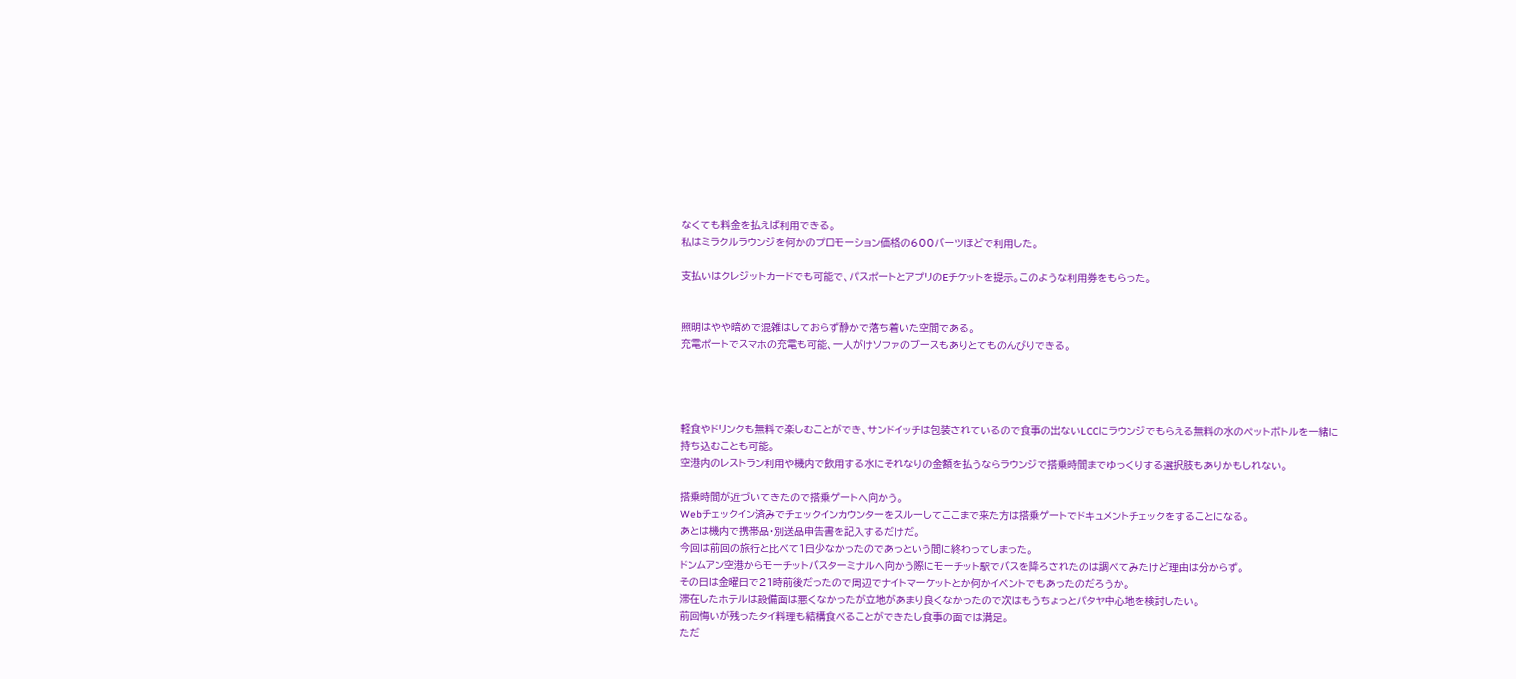なくても料金を払えば利用できる。
私はミラクルラウンジを何かのプロモーション価格の600バーツほどで利用した。

支払いはクレジットカードでも可能で、パスポートとアプリのEチケットを提示。このような利用券をもらった。


照明はやや暗めで混雑はしておらず静かで落ち着いた空間である。
充電ポートでスマホの充電も可能、一人がけソファのブースもありとてものんびりできる。




軽食やドリンクも無料で楽しむことができ、サンドイッチは包装されているので食事の出ないLCCにラウンジでもらえる無料の水のペットボトルを一緒に持ち込むことも可能。
空港内のレストラン利用や機内で飲用する水にそれなりの金額を払うならラウンジで搭乗時間までゆっくりする選択肢もありかもしれない。

搭乗時間が近づいてきたので搭乗ゲートへ向かう。
Webチェックイン済みでチェックインカウンターをスルーしてここまで来た方は搭乗ゲートでドキュメントチェックをすることになる。
あとは機内で携帯品・別送品申告書を記入するだけだ。
今回は前回の旅行と比べて1日少なかったのであっという間に終わってしまった。
ドンムアン空港からモーチットバスターミナルへ向かう際にモーチット駅でバスを降ろされたのは調べてみたけど理由は分からず。
その日は金曜日で21時前後だったので周辺でナイトマーケットとか何かイベントでもあったのだろうか。
滞在したホテルは設備面は悪くなかったが立地があまり良くなかったので次はもうちょっとパタヤ中心地を検討したい。
前回悔いが残ったタイ料理も結構食べることができたし食事の面では満足。
ただ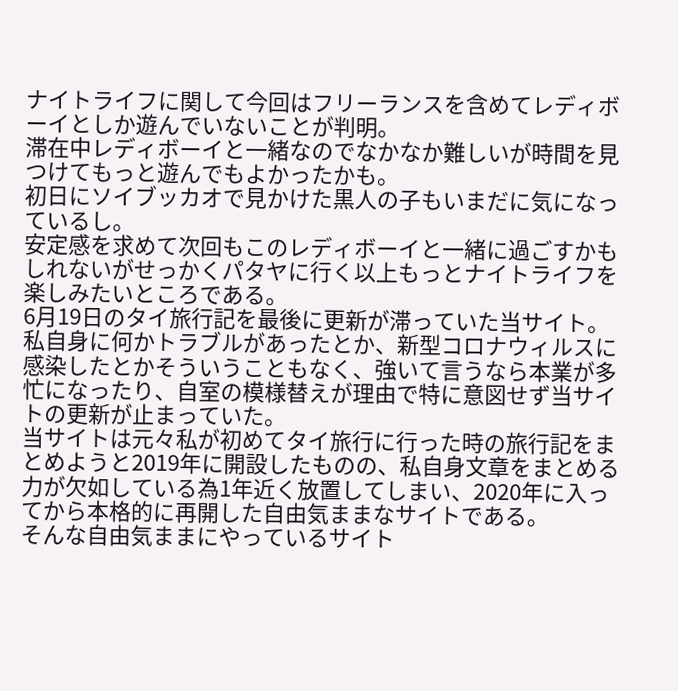ナイトライフに関して今回はフリーランスを含めてレディボーイとしか遊んでいないことが判明。
滞在中レディボーイと一緒なのでなかなか難しいが時間を見つけてもっと遊んでもよかったかも。
初日にソイブッカオで見かけた黒人の子もいまだに気になっているし。
安定感を求めて次回もこのレディボーイと一緒に過ごすかもしれないがせっかくパタヤに行く以上もっとナイトライフを楽しみたいところである。
6月19日のタイ旅行記を最後に更新が滞っていた当サイト。
私自身に何かトラブルがあったとか、新型コロナウィルスに感染したとかそういうこともなく、強いて言うなら本業が多忙になったり、自室の模様替えが理由で特に意図せず当サイトの更新が止まっていた。
当サイトは元々私が初めてタイ旅行に行った時の旅行記をまとめようと2019年に開設したものの、私自身文章をまとめる力が欠如している為1年近く放置してしまい、2020年に入ってから本格的に再開した自由気ままなサイトである。
そんな自由気ままにやっているサイト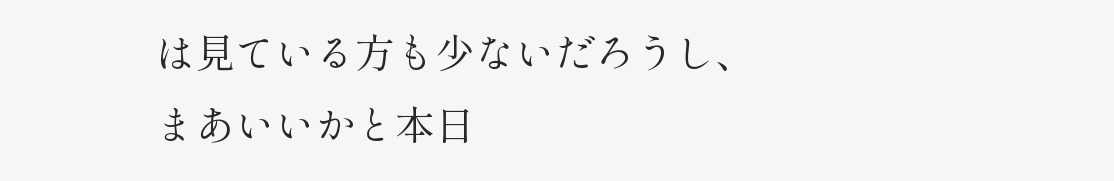は見ている方も少ないだろうし、まあいいかと本日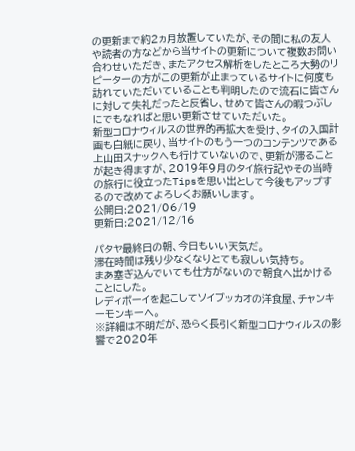の更新まで約2ヵ月放置していたが、その間に私の友人や読者の方などから当サイトの更新について複数お問い合わせいただき、またアクセス解析をしたところ大勢のリピーターの方がこの更新が止まっているサイトに何度も訪れていただいていることも判明したので流石に皆さんに対して失礼だったと反省し、せめて皆さんの暇つぶしにでもなればと思い更新させていただいた。
新型コロナウィルスの世界的再拡大を受け、タイの入国計画も白紙に戻り、当サイトのもう一つのコンテンツである上山田スナックへも行けていないので、更新が滞ることが起き得ますが、2019年9月のタイ旅行記やその当時の旅行に役立ったTipsを思い出として今後もアップするので改めてよろしくお願いします。
公開日:2021/06/19
更新日:2021/12/16

パタヤ最終日の朝、今日もいい天気だ。
滞在時間は残り少なくなりとても寂しい気持ち。
まあ塞ぎ込んでいても仕方がないので朝食へ出かけることにした。
レディボーイを起こしてソイブッカオの洋食屋、チャンキーモンキーへ。
※詳細は不明だが、恐らく長引く新型コロナウィルスの影響で2020年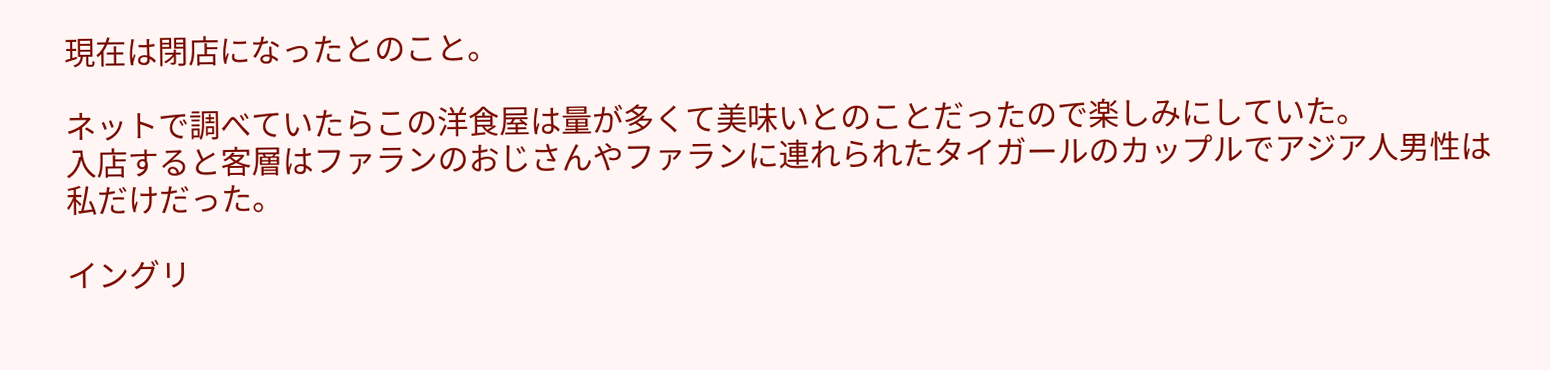現在は閉店になったとのこと。

ネットで調べていたらこの洋食屋は量が多くて美味いとのことだったので楽しみにしていた。
入店すると客層はファランのおじさんやファランに連れられたタイガールのカップルでアジア人男性は私だけだった。

イングリ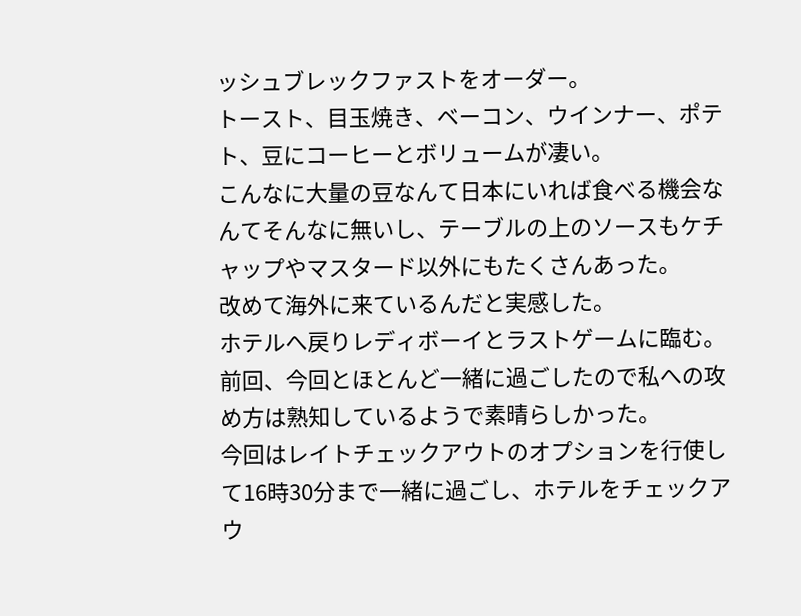ッシュブレックファストをオーダー。
トースト、目玉焼き、ベーコン、ウインナー、ポテト、豆にコーヒーとボリュームが凄い。
こんなに大量の豆なんて日本にいれば食べる機会なんてそんなに無いし、テーブルの上のソースもケチャップやマスタード以外にもたくさんあった。
改めて海外に来ているんだと実感した。
ホテルへ戻りレディボーイとラストゲームに臨む。
前回、今回とほとんど一緒に過ごしたので私への攻め方は熟知しているようで素晴らしかった。
今回はレイトチェックアウトのオプションを行使して16時30分まで一緒に過ごし、ホテルをチェックアウ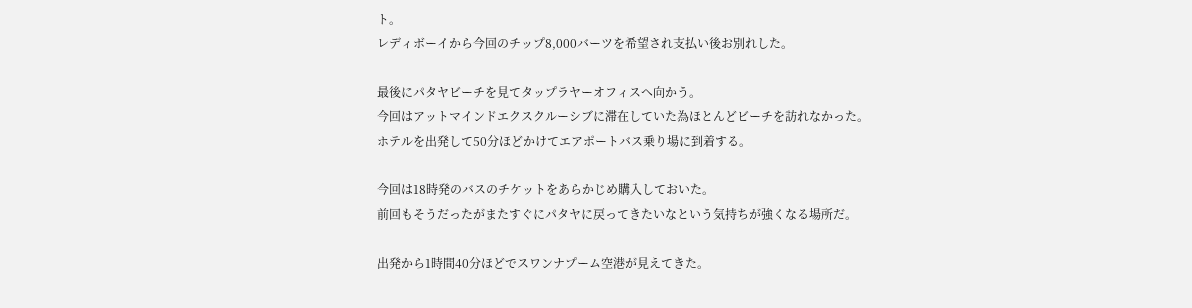ト。
レディボーイから今回のチップ8,000バーツを希望され支払い後お別れした。

最後にパタヤビーチを見てタップラヤーオフィスへ向かう。
今回はアットマインドエクスクルーシブに滞在していた為ほとんどビーチを訪れなかった。
ホテルを出発して50分ほどかけてエアポートバス乗り場に到着する。

今回は18時発のバスのチケットをあらかじめ購入しておいた。
前回もそうだったがまたすぐにパタヤに戻ってきたいなという気持ちが強くなる場所だ。

出発から1時間40分ほどでスワンナプーム空港が見えてきた。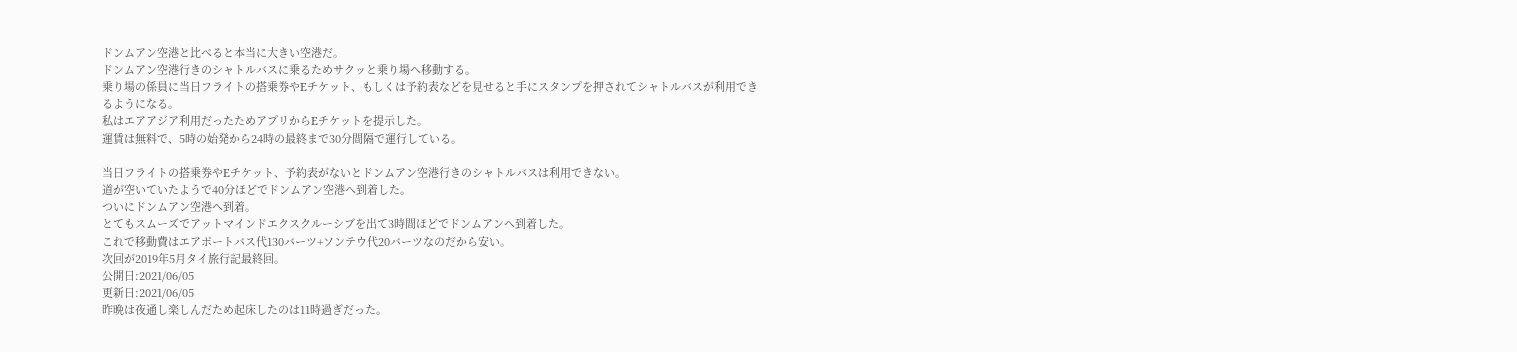ドンムアン空港と比べると本当に大きい空港だ。
ドンムアン空港行きのシャトルバスに乗るためサクッと乗り場へ移動する。
乗り場の係員に当日フライトの搭乗券やEチケット、もしくは予約表などを見せると手にスタンプを押されてシャトルバスが利用できるようになる。
私はエアアジア利用だったためアプリからEチケットを提示した。
運賃は無料で、5時の始発から24時の最終まで30分間隔で運行している。

当日フライトの搭乗券やEチケット、予約表がないとドンムアン空港行きのシャトルバスは利用できない。
道が空いていたようで40分ほどでドンムアン空港へ到着した。
ついにドンムアン空港へ到着。
とてもスムーズでアットマインドエクスクルーシブを出て3時間ほどでドンムアンへ到着した。
これで移動費はエアポートバス代130バーツ+ソンテウ代20バーツなのだから安い。
次回が2019年5月タイ旅行記最終回。
公開日:2021/06/05
更新日:2021/06/05
昨晩は夜通し楽しんだため起床したのは11時過ぎだった。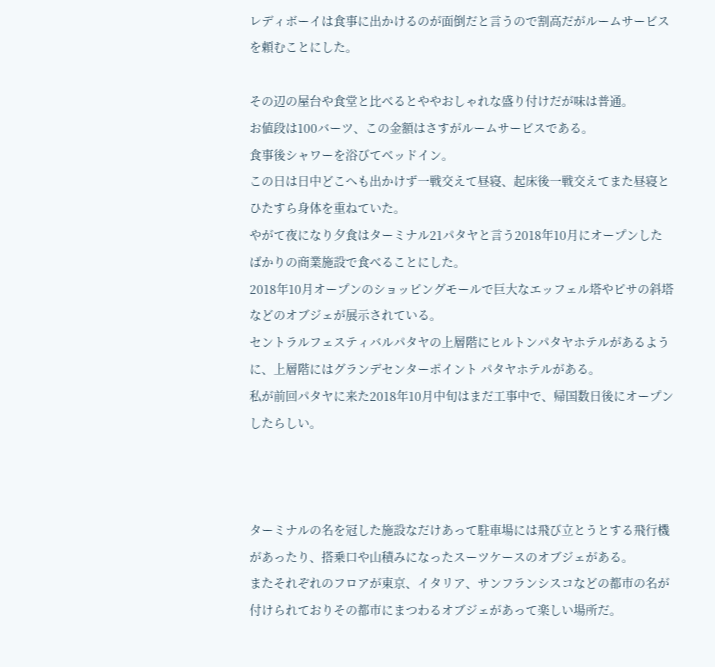レディボーイは食事に出かけるのが面倒だと言うので割高だがルームサービスを頼むことにした。

その辺の屋台や食堂と比べるとややおしゃれな盛り付けだが味は普通。
お値段は100バーツ、この金額はさすがルームサービスである。
食事後シャワーを浴びてベッドイン。
この日は日中どこへも出かけず一戦交えて昼寝、起床後一戦交えてまた昼寝とひたすら身体を重ねていた。
やがて夜になり夕食はターミナル21パタヤと言う2018年10月にオープンしたばかりの商業施設で食べることにした。
2018年10月オープンのショッピングモールで巨大なエッフェル塔やピサの斜塔などのオブジェが展示されている。
セントラルフェスティバルパタヤの上層階にヒルトンパタヤホテルがあるように、上層階にはグランデセンターポイント パタヤホテルがある。
私が前回パタヤに来た2018年10月中旬はまだ工事中で、帰国数日後にオープンしたらしい。



ターミナルの名を冠した施設なだけあって駐車場には飛び立とうとする飛行機があったり、搭乗口や山積みになったスーツケースのオブジェがある。
またそれぞれのフロアが東京、イタリア、サンフランシスコなどの都市の名が付けられておりその都市にまつわるオブジェがあって楽しい場所だ。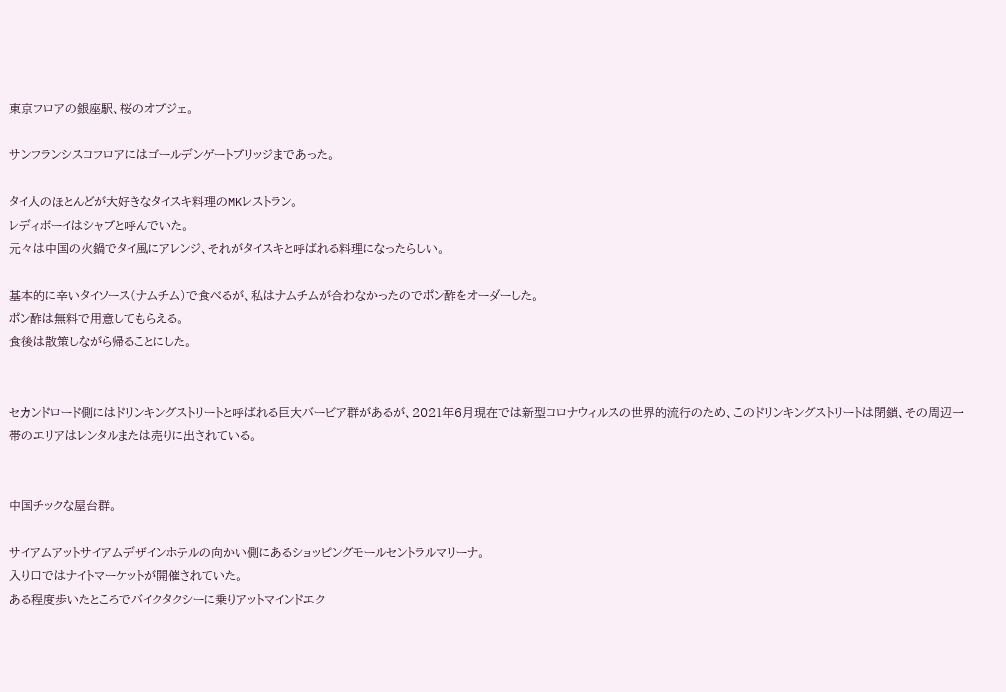東京フロアの銀座駅、桜のオブジェ。

サンフランシスコフロアにはゴールデンゲートブリッジまであった。

タイ人のほとんどが大好きなタイスキ料理のMKレストラン。
レディボーイはシャブと呼んでいた。
元々は中国の火鍋でタイ風にアレンジ、それがタイスキと呼ばれる料理になったらしい。

基本的に辛いタイソース(ナムチム)で食べるが、私はナムチムが合わなかったのでポン酢をオーダーした。
ポン酢は無料で用意してもらえる。
食後は散策しながら帰ることにした。


セカンドロード側にはドリンキングストリートと呼ばれる巨大バービア群があるが、2021年6月現在では新型コロナウィルスの世界的流行のため、このドリンキングストリートは閉鎖、その周辺一帯のエリアはレンタルまたは売りに出されている。


中国チックな屋台群。

サイアムアットサイアムデザインホテルの向かい側にあるショッピングモールセントラルマリーナ。
入り口ではナイトマーケットが開催されていた。
ある程度歩いたところでバイクタクシーに乗りアットマインドエク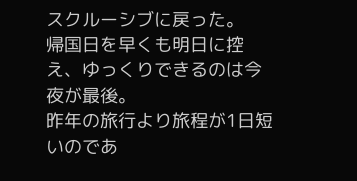スクルーシブに戻った。
帰国日を早くも明日に控え、ゆっくりできるのは今夜が最後。
昨年の旅行より旅程が1日短いのであ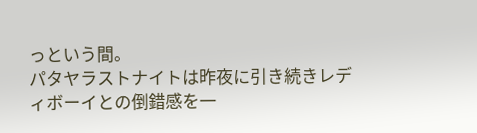っという間。
パタヤラストナイトは昨夜に引き続きレディボーイとの倒錯感を一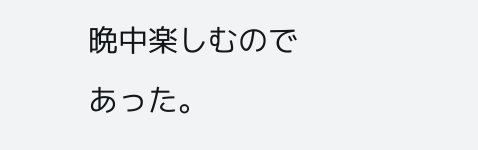晩中楽しむのであった。